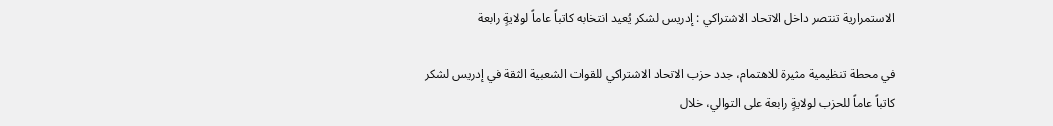الاستمرارية تنتصر داخل الاتحاد الاشتراكي : إدريس لشكر يُعيد انتخابه كاتباً عاماً لولايةٍ رابعة

في محطة تنظيمية مثيرة للاهتمام، جدد حزب الاتحاد الاشتراكي للقوات الشعبية الثقة في إدريس لشكر كاتباً عاماً للحزب لولايةٍ رابعة على التوالي، خلال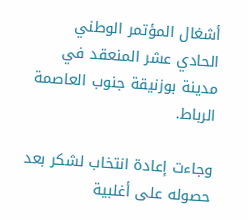أشغال المؤتمر الوطني الحادي عشر المنعقد في مدينة بوزنيقة جنوب العاصمة الرباط.

وجاءت إعادة انتخاب لشكر بعد حصوله على أغلبية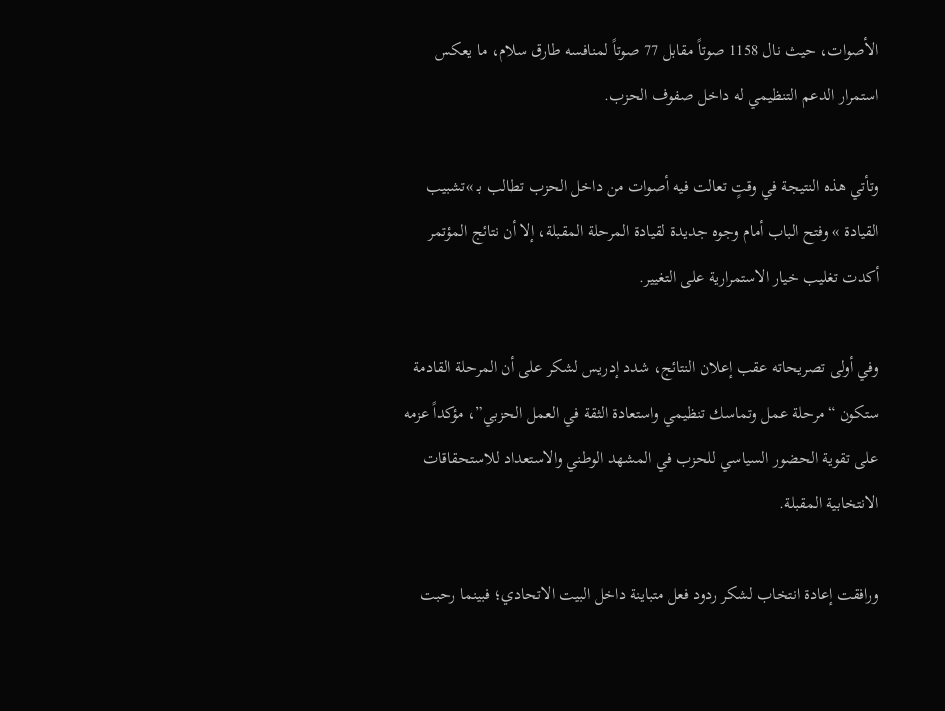الأصوات، حيث نال 1158 صوتاً مقابل 77 صوتاً لمنافسه طارق سلام، ما يعكس استمرار الدعم التنظيمي له داخل صفوف الحزب.

وتأتي هذه النتيجة في وقتٍ تعالت فيه أصوات من داخل الحزب تطالب بـ »تشبيب القيادة » وفتح الباب أمام وجوه جديدة لقيادة المرحلة المقبلة، إلا أن نتائج المؤتمر أكدت تغليب خيار الاستمرارية على التغيير.

وفي أولى تصريحاته عقب إعلان النتائج، شدد إدريس لشكر على أن المرحلة القادمة ستكون “مرحلة عمل وتماسك تنظيمي واستعادة الثقة في العمل الحزبي”، مؤكداً عزمه على تقوية الحضور السياسي للحزب في المشهد الوطني والاستعداد للاستحقاقات الانتخابية المقبلة.

ورافقت إعادة انتخاب لشكر ردود فعل متباينة داخل البيت الاتحادي؛ فبينما رحبت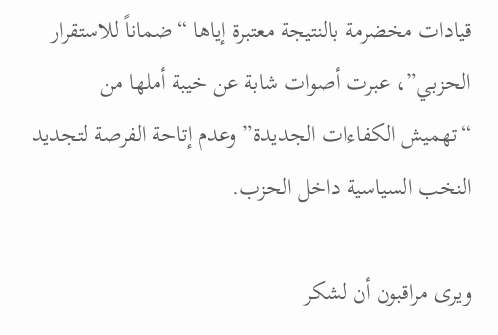قيادات مخضرمة بالنتيجة معتبرة إياها “ضماناً للاستقرار الحزبي”، عبرت أصوات شابة عن خيبة أملها من “تهميش الكفاءات الجديدة” وعدم إتاحة الفرصة لتجديد النخب السياسية داخل الحزب.

ويرى مراقبون أن لشكر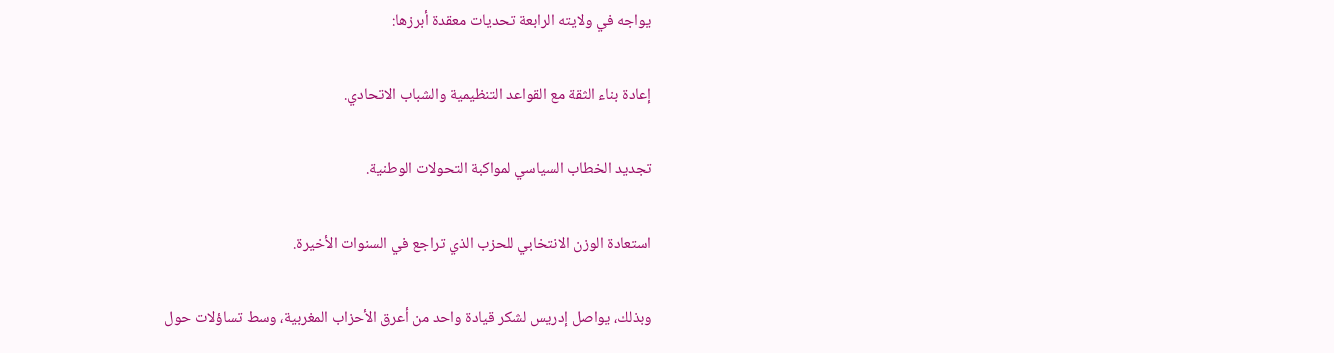يواجه في ولايته الرابعة تحديات معقدة أبرزها:

إعادة بناء الثقة مع القواعد التنظيمية والشباب الاتحادي.

تجديد الخطاب السياسي لمواكبة التحولات الوطنية.

استعادة الوزن الانتخابي للحزب الذي تراجع في السنوات الأخيرة.

وبذلك، يواصل إدريس لشكر قيادة واحد من أعرق الأحزاب المغربية، وسط تساؤلات حول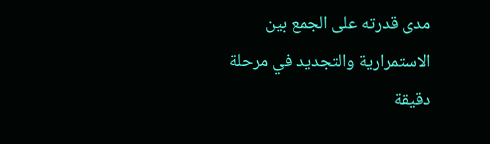مدى قدرته على الجمع بين الاستمرارية والتجديد في مرحلة دقيقة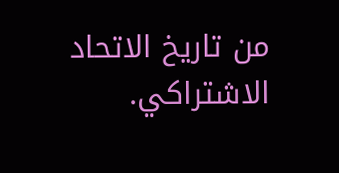من تاريخ الاتحاد الاشتراكي.